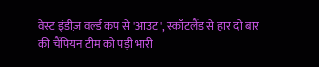वेस्ट इंडीज़ वर्ल्ड कप से 'आउट', स्कॉटलैंड से हार दो बार की चैंपियन टीम को पड़ी भारी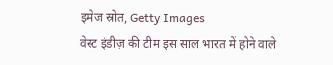इमेज स्रोत, Getty Images
वेस्ट इंडीज़ की टीम इस साल भारत में होने वाले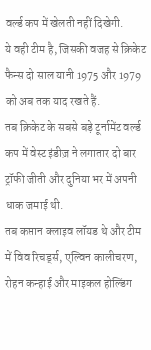वर्ल्ड कप में खेलती नहीं दिखेगी.
ये वही टीम है, जिसकी वजह से क्रिकेट फैन्स दो साल यानी 1975 और 1979 को अब तक याद रखते हैं.
तब क्रिकेट के सबसे बड़े टूर्नामेंट वर्ल्ड कप में वेस्ट इंडीज़ ने लगातार दो बार ट्रॉफी जीती और दुनिया भर में अपनी धाक जमाई थी.
तब कप्तान क्लाइव लॉयड थे और टीम में विव रिचर्ड्स, एल्विन कालीचरण, रोहन कन्हाई और माइकल होल्डिंग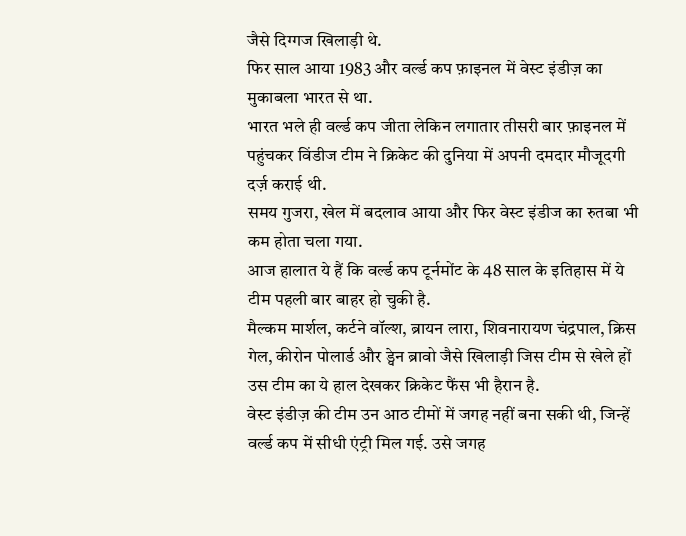जैसे दिग्गज खिलाड़ी थे.
फिर साल आया 1983 और वर्ल्ड कप फ़ाइनल में वेस्ट इंडीज़ का मुकाबला भारत से था.
भारत भले ही वर्ल्ड कप जीता लेकिन लगातार तीसरी बार फ़ाइनल में पहुंचकर विंडीज टीम ने क्रिकेट की दुनिया में अपनी दमदार मौजूदगी दर्ज़ कराई थी.
समय गुजरा, खेल में बदलाव आया और फिर वेस्ट इंडीज का रुतबा भी कम होता चला गया.
आज हालात ये हैं कि वर्ल्ड कप टूर्नमोंट के 48 साल के इतिहास में ये टीम पहली बार बाहर हो चुकी है.
मैल्कम मार्शल, कर्टने वॉल्श, ब्रायन लारा, शिवनारायण चंद्रपाल, क्रिस गेल, कीरोन पोलार्ड और ड्वेन ब्रावो जैसे खिलाड़ी जिस टीम से खेले हों उस टीम का ये हाल देखकर क्रिकेट फैंस भी हैरान है.
वेस्ट इंडीज़ की टीम उन आठ टीमों में जगह नहीं बना सकी थी, जिन्हें वर्ल्ड कप में सीधी एंट्री मिल गई. उसे जगह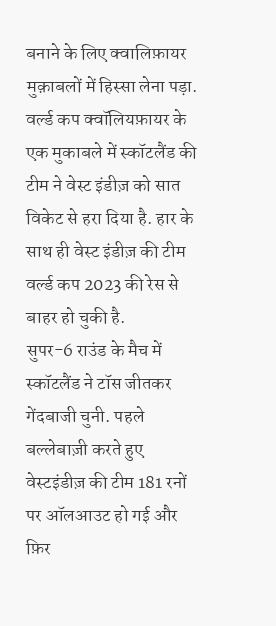बनाने के लिए क्वालिफ़ायर मुक़ाबलों में हिस्सा लेना पड़ा.
वर्ल्ड कप क्वॉलियफ़ायर के एक मुकाबले में स्कॉटलैंड की टीम ने वेस्ट इंडीज़ को सात विकेट से हरा दिया है. हार के साथ ही वेस्ट इंडीज़ की टीम वर्ल्ड कप 2023 की रेस से बाहर हो चुकी है.
सुपर-6 राउंड के मैच में स्कॉटलैंड ने टॉस जीतकर गेंदबाजी चुनी. पहले बल्लेबाज़ी करते हुए वेस्टइंडीज़ की टीम 181 रनों पर ऑलआउट हो गई और फ़िर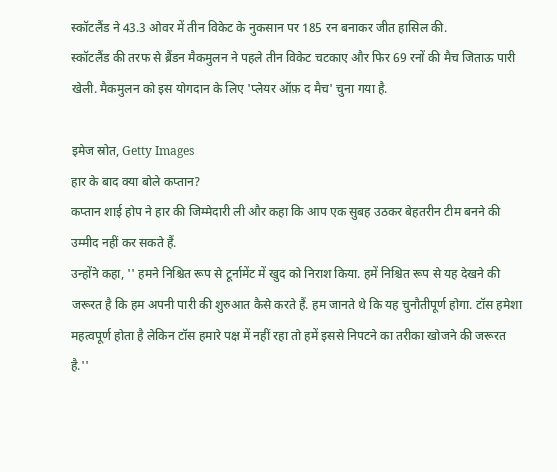स्कॉटलैंड ने 43.3 ओवर में तीन विकेट के नुकसान पर 185 रन बनाकर जीत हासिल की.
स्कॉटलैंड की तरफ से ब्रैंडन मैकमुलन ने पहले तीन विकेट चटकाए और फिर 69 रनों की मैच जिताऊ पारी खेली. मैकमुलन को इस योगदान के लिए 'प्लेयर ऑफ़ द मैच' चुना गया है.

इमेज स्रोत, Getty Images
हार के बाद क्या बोले कप्तान?
कप्तान शाई होप ने हार की जिम्मेदारी ली और कहा कि आप एक सुबह उठकर बेहतरीन टीम बनने की उम्मीद नहीं कर सकते हैं.
उन्होंने कहा, '' हमने निश्चित रूप से टूर्नामेंट में खुद को निराश किया. हमें निश्चित रूप से यह देखने की जरूरत है कि हम अपनी पारी की शुरुआत कैसे करते हैं. हम जानते थे कि यह चुनौतीपूर्ण होगा. टॉस हमेशा महत्वपूर्ण होता है लेकिन टॉस हमारे पक्ष में नहीं रहा तो हमें इससे निपटने का तरीका खोजने की जरूरत है.''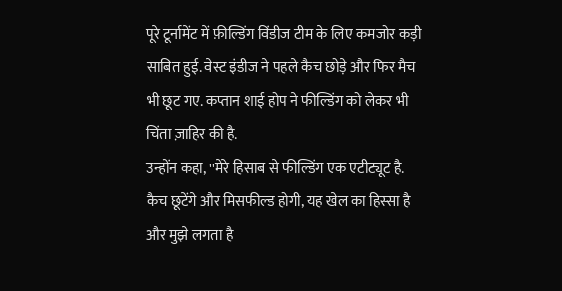पूरे टूर्नामेंट में फ़ील्डिंग विंडीज टीम के लिए कमजोर कड़ी साबित हुई. वेस्ट इंडीज ने पहले कैच छोड़े और फिर मैच भी छूट गए. कप्तान शाई होप ने फील्डिंग को लेकर भी चिंता ज़ाहिर की है.
उन्होंन कहा, ''मेरे हिसाब से फील्डिंग एक एटीट्यूट है. कैच छूटेंगे और मिसफील्ड होगी, यह खेल का हिस्सा है और मुझे लगता है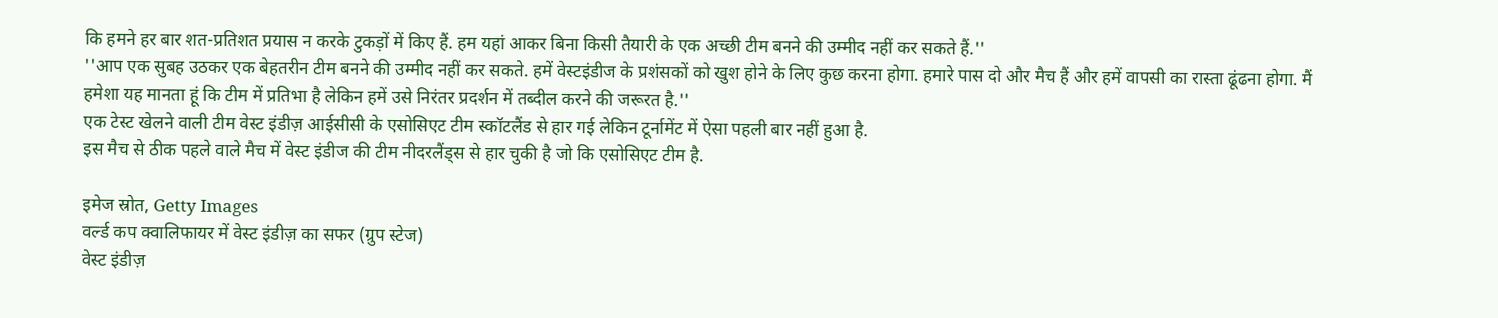कि हमने हर बार शत-प्रतिशत प्रयास न करके टुकड़ों में किए हैं. हम यहां आकर बिना किसी तैयारी के एक अच्छी टीम बनने की उम्मीद नहीं कर सकते हैं.''
''आप एक सुबह उठकर एक बेहतरीन टीम बनने की उम्मीद नहीं कर सकते. हमें वेस्टइंडीज के प्रशंसकों को खुश होने के लिए कुछ करना होगा. हमारे पास दो और मैच हैं और हमें वापसी का रास्ता ढूंढना होगा. मैं हमेशा यह मानता हूं कि टीम में प्रतिभा है लेकिन हमें उसे निरंतर प्रदर्शन में तब्दील करने की जरूरत है.''
एक टेस्ट खेलने वाली टीम वेस्ट इंडीज़ आईसीसी के एसोसिएट टीम स्कॉटलैंड से हार गई लेकिन टूर्नामेंट में ऐसा पहली बार नहीं हुआ है.
इस मैच से ठीक पहले वाले मैच में वेस्ट इंडीज की टीम नीदरलैंड्स से हार चुकी है जो कि एसोसिएट टीम है.

इमेज स्रोत, Getty Images
वर्ल्ड कप क्वालिफायर में वेस्ट इंडीज़ का सफर (ग्रुप स्टेज)
वेस्ट इंडीज़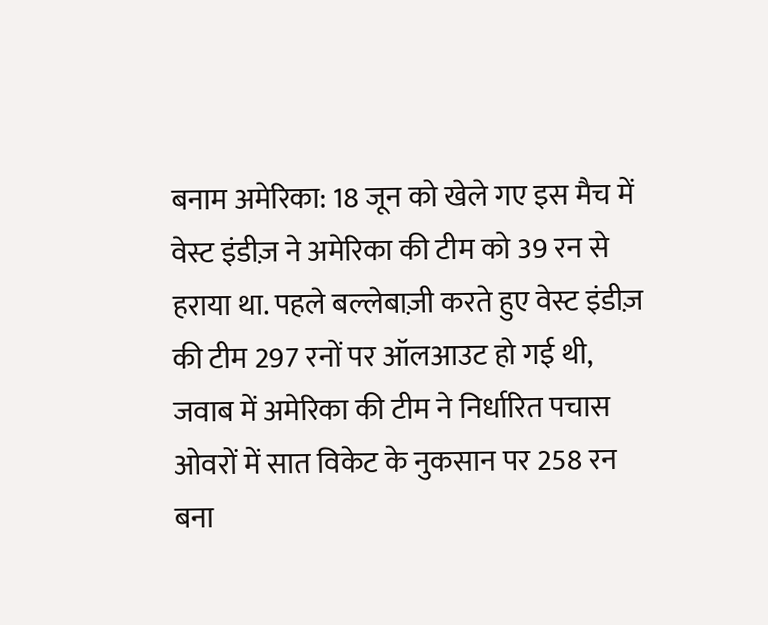बनाम अमेरिका: 18 जून को खेले गए इस मैच में वेस्ट इंडीज़ ने अमेरिका की टीम को 39 रन से हराया था. पहले बल्लेबाज़ी करते हुए वेस्ट इंडीज़ की टीम 297 रनों पर ऑलआउट हो गई थी, जवाब में अमेरिका की टीम ने निर्धारित पचास ओवरों में सात विकेट के नुकसान पर 258 रन बना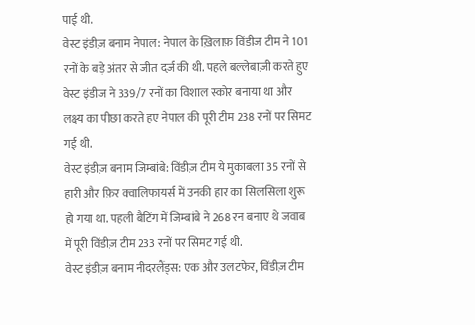पाई थी.
वेस्ट इंडीज़ बनाम नेपाल: नेपाल के ख़िलाफ़ विंडीज टीम ने 101 रनों के बड़े अंतर से जीत दर्ज़ की थी. पहले बल्लेबाज़ी करते हुए वेस्ट इंडीज ने 339/7 रनों का विशाल स्कोर बनाया था और लक्ष्य का पीछा करते हए नेपाल की पूरी टीम 238 रनों पर सिमट गई थी.
वेस्ट इंडीज़ बनाम जिम्बांबे: विंडीज़ टीम ये मुकाबला 35 रनों से हारी और फ़िर क्वालिफायर्स में उनकी हार का सिलसिला शुरू हो गया था. पहली बैटिंग में जिम्बांबे ने 268 रन बनाए थे जवाब में पूरी विंडीज़ टीम 233 रनों पर सिमट गई थी.
वेस्ट इंडीज़ बनाम नीदरलैंड्स: एक और उलटफेर, विंडीज़ टीम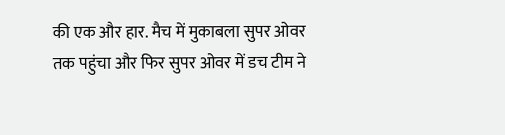की एक और हार. मैच में मुकाबला सुपर ओवर तक पहुंचा और फिर सुपर ओवर में डच टीम ने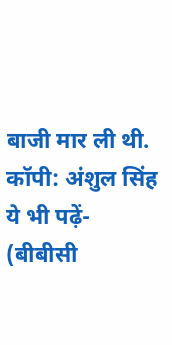बाजी मार ली थी.
कॉपी: अंशुल सिंह
ये भी पढ़ें-
(बीबीसी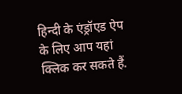हिन्दी के एंड्रॉएड ऐप के लिए आप यहां क्लिक कर सकते हैं.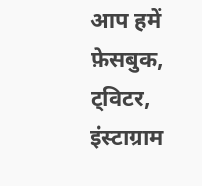आप हमें फ़ेसबुक, ट्विटर, इंस्टाग्राम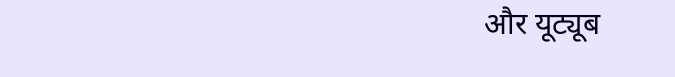और यूट्यूब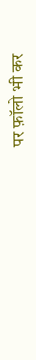पर फ़ॉलो भी कर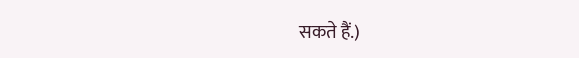सकते हैं.)